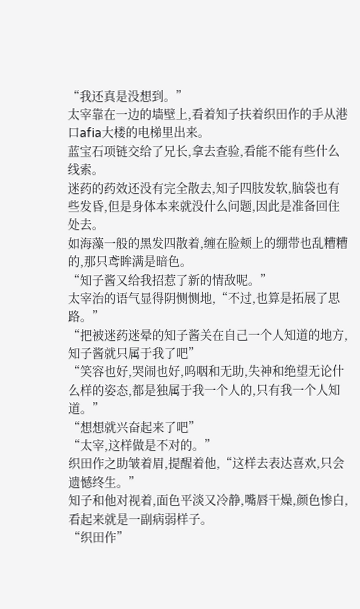“我还真是没想到。”
太宰靠在一边的墙壁上,看着知子扶着织田作的手从港口afia大楼的电梯里出来。
蓝宝石项链交给了兄长,拿去查验,看能不能有些什么线索。
迷药的药效还没有完全散去,知子四肢发软,脑袋也有些发昏,但是身体本来就没什么问题,因此是准备回住处去。
如海藻一般的黑发四散着,缠在脸颊上的绷带也乱糟糟的,那只鸢眸满是暗色。
“知子酱又给我招惹了新的情敌呢。”
太宰治的语气显得阴恻恻地,“不过,也算是拓展了思路。”
“把被迷药迷晕的知子酱关在自己一个人知道的地方,知子酱就只属于我了吧”
“笑容也好,哭闹也好,呜咽和无助,失神和绝望无论什么样的姿态,都是独属于我一个人的,只有我一个人知道。”
“想想就兴奋起来了吧”
“太宰,这样做是不对的。”
织田作之助皱着眉,提醒着他,“这样去表达喜欢,只会遗憾终生。”
知子和他对视着,面色平淡又冷静,嘴唇干燥,颜色惨白,看起来就是一副病弱样子。
“织田作”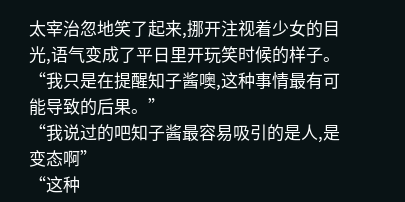太宰治忽地笑了起来,挪开注视着少女的目光,语气变成了平日里开玩笑时候的样子。
“我只是在提醒知子酱噢,这种事情最有可能导致的后果。”
“我说过的吧知子酱最容易吸引的是人,是变态啊”
“这种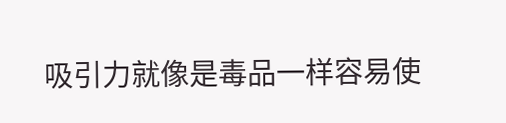吸引力就像是毒品一样容易使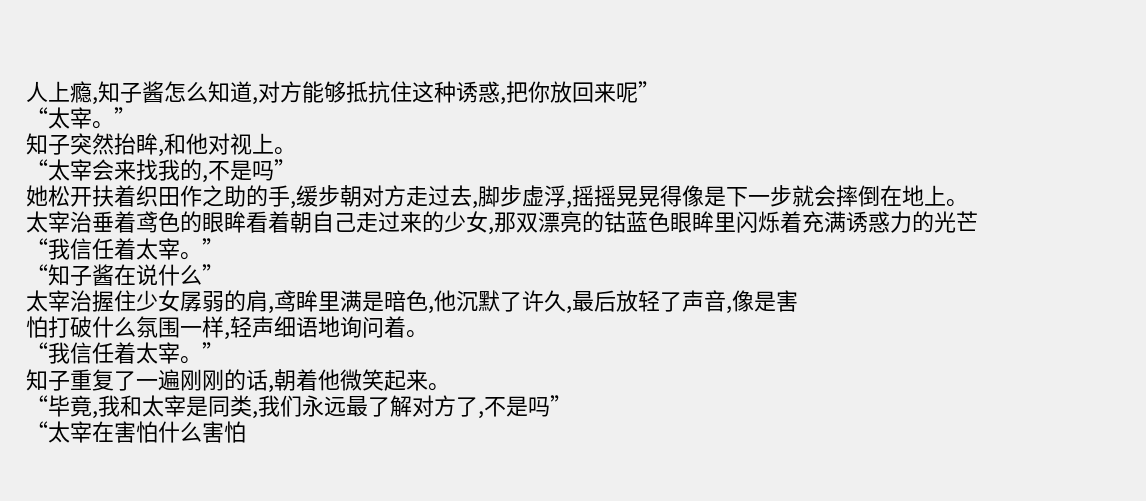人上瘾,知子酱怎么知道,对方能够抵抗住这种诱惑,把你放回来呢”
“太宰。”
知子突然抬眸,和他对视上。
“太宰会来找我的,不是吗”
她松开扶着织田作之助的手,缓步朝对方走过去,脚步虚浮,摇摇晃晃得像是下一步就会摔倒在地上。
太宰治垂着鸢色的眼眸看着朝自己走过来的少女,那双漂亮的钴蓝色眼眸里闪烁着充满诱惑力的光芒
“我信任着太宰。”
“知子酱在说什么”
太宰治握住少女孱弱的肩,鸢眸里满是暗色,他沉默了许久,最后放轻了声音,像是害
怕打破什么氛围一样,轻声细语地询问着。
“我信任着太宰。”
知子重复了一遍刚刚的话,朝着他微笑起来。
“毕竟,我和太宰是同类,我们永远最了解对方了,不是吗”
“太宰在害怕什么害怕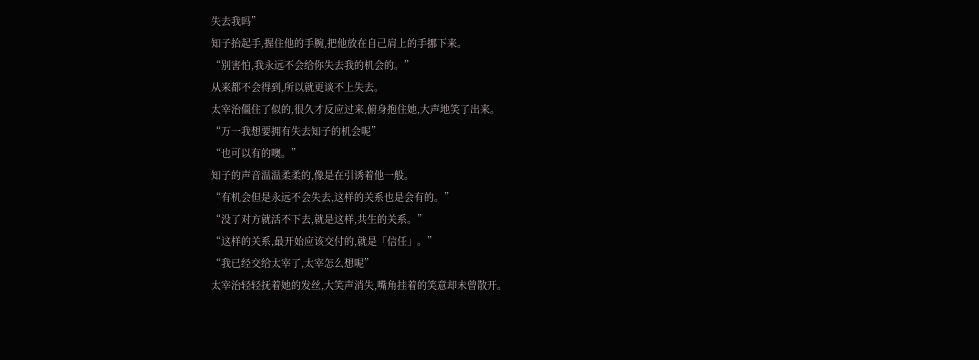失去我吗”
知子抬起手,握住他的手腕,把他放在自己肩上的手挪下来。
“别害怕,我永远不会给你失去我的机会的。”
从来都不会得到,所以就更谈不上失去。
太宰治僵住了似的,很久才反应过来,俯身抱住她,大声地笑了出来。
“万一我想要拥有失去知子的机会呢”
“也可以有的噢。”
知子的声音温温柔柔的,像是在引诱着他一般。
“有机会但是永远不会失去,这样的关系也是会有的。”
“没了对方就活不下去,就是这样,共生的关系。”
“这样的关系,最开始应该交付的,就是「信任」。”
“我已经交给太宰了,太宰怎么想呢”
太宰治轻轻抚着她的发丝,大笑声消失,嘴角挂着的笑意却未曾散开。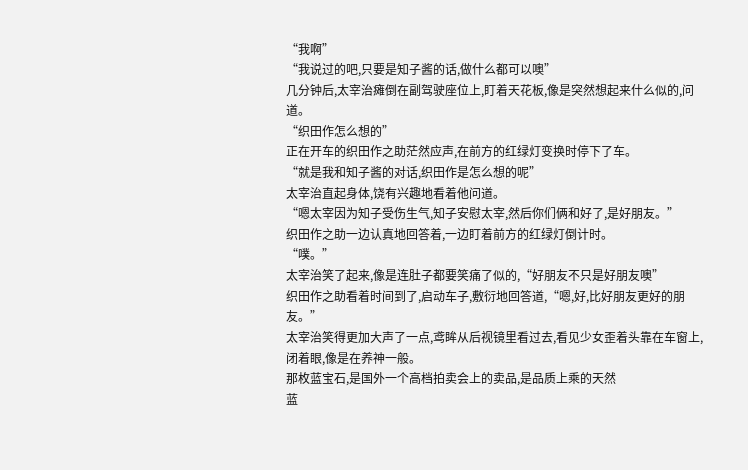“我啊”
“我说过的吧,只要是知子酱的话,做什么都可以噢”
几分钟后,太宰治瘫倒在副驾驶座位上,盯着天花板,像是突然想起来什么似的,问道。
“织田作怎么想的”
正在开车的织田作之助茫然应声,在前方的红绿灯变换时停下了车。
“就是我和知子酱的对话,织田作是怎么想的呢”
太宰治直起身体,饶有兴趣地看着他问道。
“嗯太宰因为知子受伤生气,知子安慰太宰,然后你们俩和好了,是好朋友。”
织田作之助一边认真地回答着,一边盯着前方的红绿灯倒计时。
“噗。”
太宰治笑了起来,像是连肚子都要笑痛了似的,“好朋友不只是好朋友噢”
织田作之助看着时间到了,启动车子,敷衍地回答道,“嗯,好,比好朋友更好的朋友。”
太宰治笑得更加大声了一点,鸢眸从后视镜里看过去,看见少女歪着头靠在车窗上,闭着眼,像是在养神一般。
那枚蓝宝石,是国外一个高档拍卖会上的卖品,是品质上乘的天然
蓝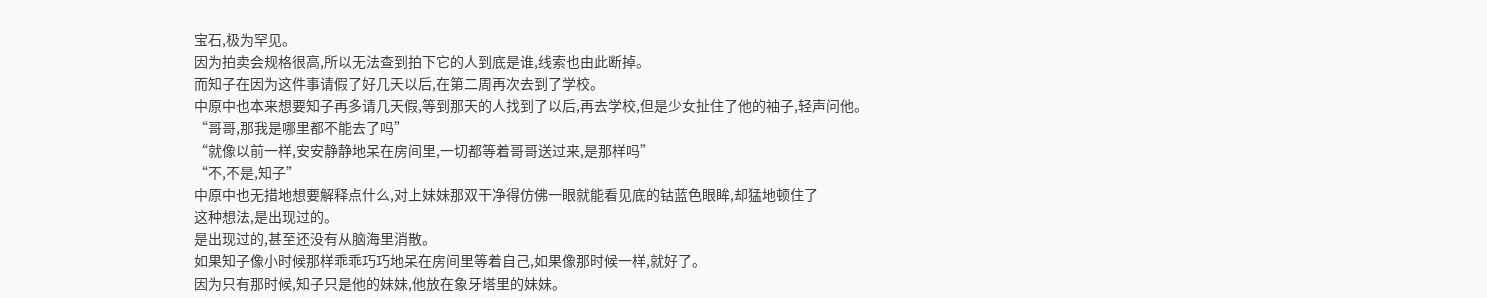宝石,极为罕见。
因为拍卖会规格很高,所以无法查到拍下它的人到底是谁,线索也由此断掉。
而知子在因为这件事请假了好几天以后,在第二周再次去到了学校。
中原中也本来想要知子再多请几天假,等到那天的人找到了以后,再去学校,但是少女扯住了他的袖子,轻声问他。
“哥哥,那我是哪里都不能去了吗”
“就像以前一样,安安静静地呆在房间里,一切都等着哥哥送过来,是那样吗”
“不,不是,知子”
中原中也无措地想要解释点什么,对上妹妹那双干净得仿佛一眼就能看见底的钴蓝色眼眸,却猛地顿住了
这种想法,是出现过的。
是出现过的,甚至还没有从脑海里消散。
如果知子像小时候那样乖乖巧巧地呆在房间里等着自己,如果像那时候一样,就好了。
因为只有那时候,知子只是他的妹妹,他放在象牙塔里的妹妹。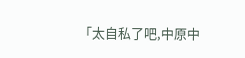「太自私了吧,中原中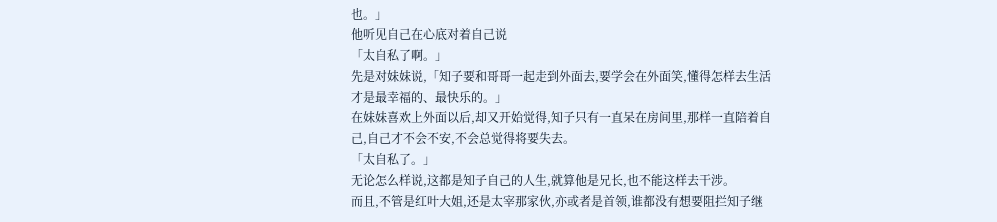也。」
他听见自己在心底对着自己说
「太自私了啊。」
先是对妹妹说,「知子要和哥哥一起走到外面去,要学会在外面笑,懂得怎样去生活才是最幸福的、最快乐的。」
在妹妹喜欢上外面以后,却又开始觉得,知子只有一直呆在房间里,那样一直陪着自己,自己才不会不安,不会总觉得将要失去。
「太自私了。」
无论怎么样说,这都是知子自己的人生,就算他是兄长,也不能这样去干涉。
而且,不管是红叶大姐,还是太宰那家伙,亦或者是首领,谁都没有想要阻拦知子继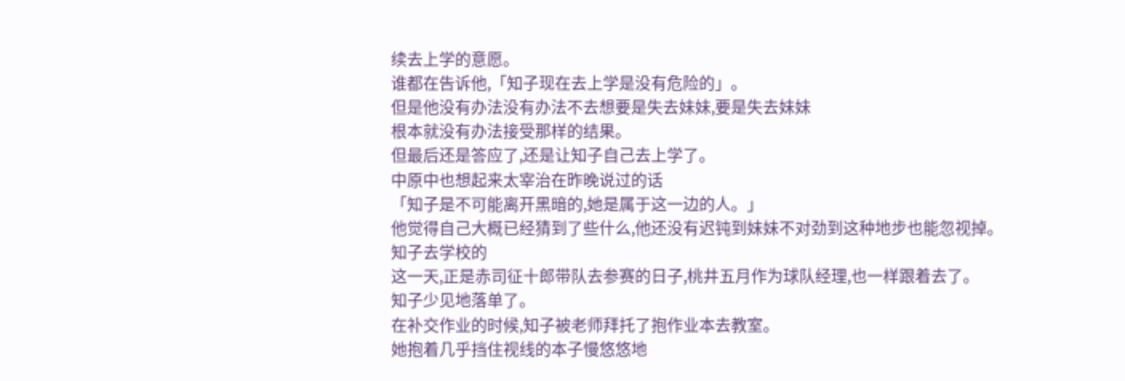续去上学的意愿。
谁都在告诉他,「知子现在去上学是没有危险的」。
但是他没有办法没有办法不去想要是失去妹妹,要是失去妹妹
根本就没有办法接受那样的结果。
但最后还是答应了,还是让知子自己去上学了。
中原中也想起来太宰治在昨晚说过的话
「知子是不可能离开黑暗的,她是属于这一边的人。」
他觉得自己大概已经猜到了些什么,他还没有迟钝到妹妹不对劲到这种地步也能忽视掉。
知子去学校的
这一天,正是赤司征十郎带队去参赛的日子,桃井五月作为球队经理,也一样跟着去了。
知子少见地落单了。
在补交作业的时候,知子被老师拜托了抱作业本去教室。
她抱着几乎挡住视线的本子慢悠悠地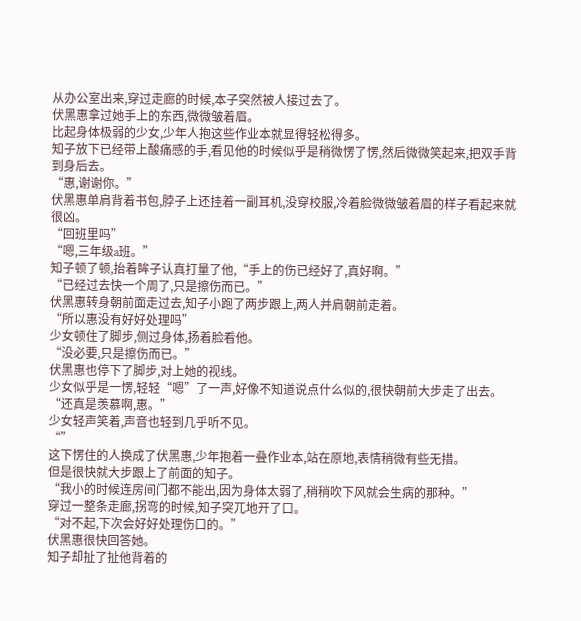从办公室出来,穿过走廊的时候,本子突然被人接过去了。
伏黑惠拿过她手上的东西,微微皱着眉。
比起身体极弱的少女,少年人抱这些作业本就显得轻松得多。
知子放下已经带上酸痛感的手,看见他的时候似乎是稍微愣了愣,然后微微笑起来,把双手背到身后去。
“惠,谢谢你。”
伏黑惠单肩背着书包,脖子上还挂着一副耳机,没穿校服,冷着脸微微皱着眉的样子看起来就很凶。
“回班里吗”
“嗯,三年级a班。”
知子顿了顿,抬着眸子认真打量了他,“手上的伤已经好了,真好啊。”
“已经过去快一个周了,只是擦伤而已。”
伏黑惠转身朝前面走过去,知子小跑了两步跟上,两人并肩朝前走着。
“所以惠没有好好处理吗”
少女顿住了脚步,侧过身体,扬着脸看他。
“没必要,只是擦伤而已。”
伏黑惠也停下了脚步,对上她的视线。
少女似乎是一愣,轻轻“嗯”了一声,好像不知道说点什么似的,很快朝前大步走了出去。
“还真是羡慕啊,惠。”
少女轻声笑着,声音也轻到几乎听不见。
“”
这下愣住的人换成了伏黑惠,少年抱着一叠作业本,站在原地,表情稍微有些无措。
但是很快就大步跟上了前面的知子。
“我小的时候连房间门都不能出,因为身体太弱了,稍稍吹下风就会生病的那种。”
穿过一整条走廊,拐弯的时候,知子突兀地开了口。
“对不起,下次会好好处理伤口的。”
伏黑惠很快回答她。
知子却扯了扯他背着的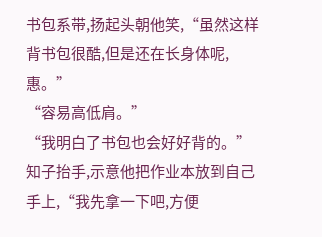书包系带,扬起头朝他笑,“虽然这样背书包很酷,但是还在长身体呢,惠。”
“容易高低肩。”
“我明白了书包也会好好背的。”
知子抬手,示意他把作业本放到自己手上,“我先拿一下吧,方便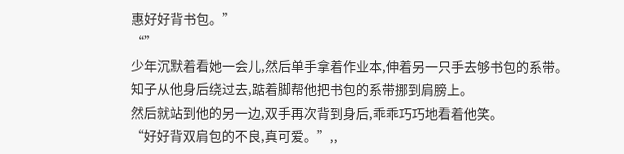惠好好背书包。”
“”
少年沉默着看她一会儿,然后单手拿着作业本,伸着另一只手去够书包的系带。
知子从他身后绕过去,踮着脚帮他把书包的系带挪到肩膀上。
然后就站到他的另一边,双手再次背到身后,乖乖巧巧地看着他笑。
“好好背双肩包的不良,真可爱。”,,